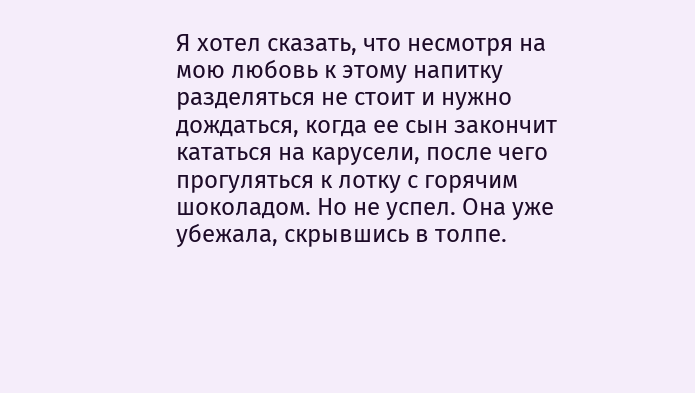Я хотел сказать, что несмотря на мою любовь к этому напитку разделяться не стоит и нужно дождаться, когда ее сын закончит кататься на карусели, после чего прогуляться к лотку с горячим шоколадом. Но не успел. Она уже убежала, скрывшись в толпе.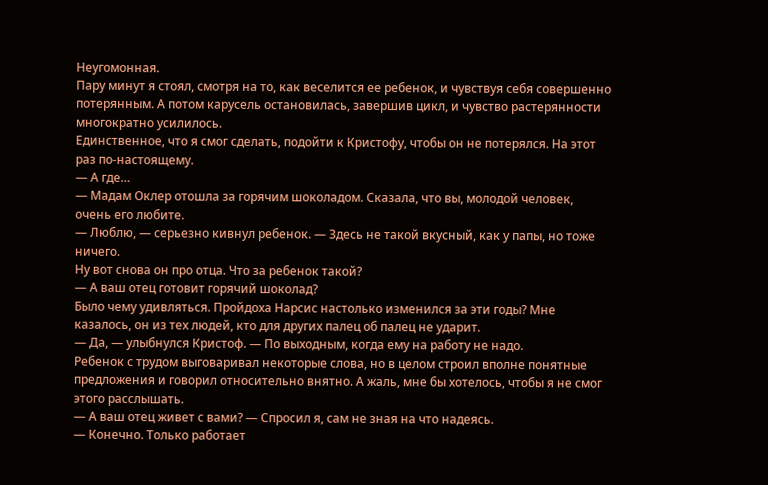Неугомонная.
Пару минут я стоял, смотря на то, как веселится ее ребенок, и чувствуя себя совершенно потерянным. А потом карусель остановилась, завершив цикл, и чувство растерянности многократно усилилось.
Единственное, что я смог сделать, подойти к Кристофу, чтобы он не потерялся. На этот раз по-настоящему.
— А где…
— Мадам Оклер отошла за горячим шоколадом. Сказала, что вы, молодой человек, очень его любите.
— Люблю, — серьезно кивнул ребенок. — Здесь не такой вкусный, как у папы, но тоже ничего.
Ну вот снова он про отца. Что за ребенок такой?
— А ваш отец готовит горячий шоколад?
Было чему удивляться. Пройдоха Нарсис настолько изменился за эти годы? Мне казалось, он из тех людей, кто для других палец об палец не ударит.
— Да, — улыбнулся Кристоф. — По выходным, когда ему на работу не надо.
Ребенок с трудом выговаривал некоторые слова, но в целом строил вполне понятные предложения и говорил относительно внятно. А жаль, мне бы хотелось, чтобы я не смог этого расслышать.
— А ваш отец живет с вами? — Спросил я, сам не зная на что надеясь.
— Конечно. Только работает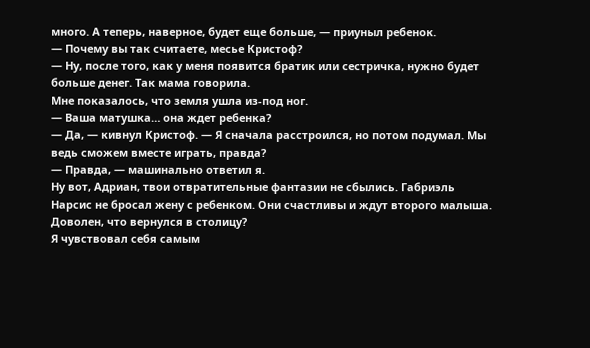много. А теперь, наверное, будет еще больше, — приуныл ребенок.
— Почему вы так считаете, месье Кристоф?
— Ну, после того, как у меня появится братик или сестричка, нужно будет больше денег. Так мама говорила.
Мне показалось, что земля ушла из-под ног.
— Ваша матушка… она ждет ребенка?
— Да, — кивнул Кристоф. — Я сначала расстроился, но потом подумал. Мы ведь сможем вместе играть, правда?
— Правда, — машинально ответил я.
Ну вот, Адриан, твои отвратительные фантазии не сбылись. Габриэль Нарсис не бросал жену с ребенком. Они счастливы и ждут второго малыша.
Доволен, что вернулся в столицу?
Я чувствовал себя самым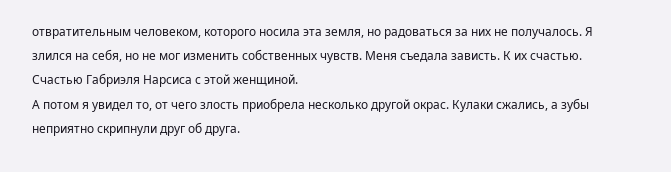отвратительным человеком, которого носила эта земля, но радоваться за них не получалось. Я злился на себя, но не мог изменить собственных чувств. Меня съедала зависть. К их счастью. Счастью Габриэля Нарсиса с этой женщиной.
А потом я увидел то, от чего злость приобрела несколько другой окрас. Кулаки сжались, а зубы неприятно скрипнули друг об друга.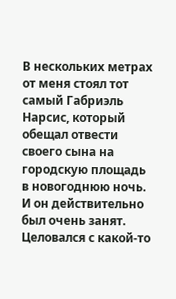В нескольких метрах от меня стоял тот самый Габриэль Нарсис, который обещал отвести своего сына на городскую площадь в новогоднюю ночь. И он действительно был очень занят. Целовался с какой-то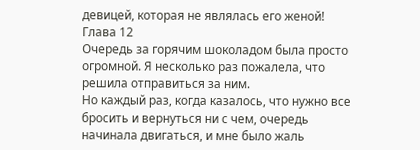девицей, которая не являлась его женой!
Глава 12
Очередь за горячим шоколадом была просто огромной. Я несколько раз пожалела, что решила отправиться за ним.
Но каждый раз, когда казалось, что нужно все бросить и вернуться ни с чем, очередь начинала двигаться, и мне было жаль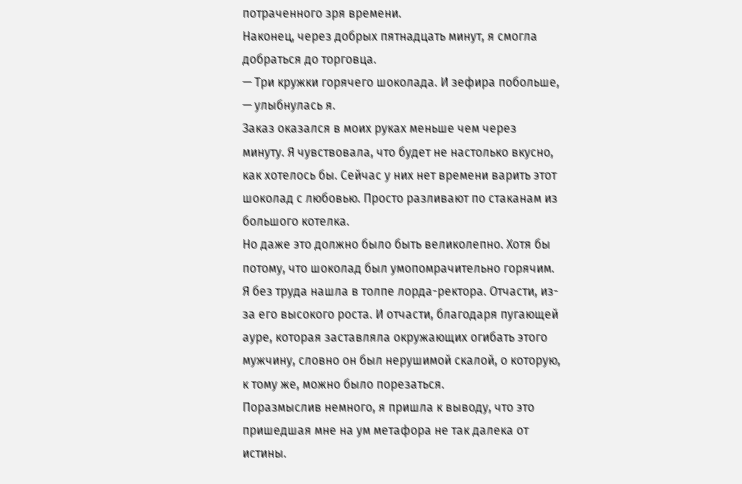потраченного зря времени.
Наконец, через добрых пятнадцать минут, я смогла добраться до торговца.
— Три кружки горячего шоколада. И зефира побольше, — улыбнулась я.
Заказ оказался в моих руках меньше чем через минуту. Я чувствовала, что будет не настолько вкусно, как хотелось бы. Сейчас у них нет времени варить этот шоколад с любовью. Просто разливают по стаканам из большого котелка.
Но даже это должно было быть великолепно. Хотя бы потому, что шоколад был умопомрачительно горячим.
Я без труда нашла в толпе лорда-ректора. Отчасти, из-за его высокого роста. И отчасти, благодаря пугающей ауре, которая заставляла окружающих огибать этого мужчину, словно он был нерушимой скалой, о которую, к тому же, можно было порезаться.
Поразмыслив немного, я пришла к выводу, что это пришедшая мне на ум метафора не так далека от истины.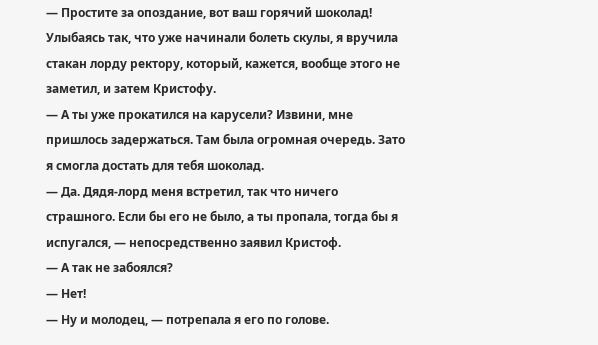— Простите за опоздание, вот ваш горячий шоколад!
Улыбаясь так, что уже начинали болеть скулы, я вручила стакан лорду ректору, который, кажется, вообще этого не заметил, и затем Кристофу.
— А ты уже прокатился на карусели? Извини, мне пришлось задержаться. Там была огромная очередь. Зато я смогла достать для тебя шоколад.
— Да. Дядя-лорд меня встретил, так что ничего страшного. Если бы его не было, а ты пропала, тогда бы я испугался, — непосредственно заявил Кристоф.
— А так не забоялся?
— Нет!
— Ну и молодец, — потрепала я его по голове.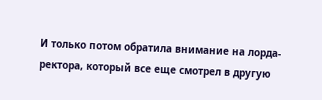И только потом обратила внимание на лорда-ректора, который все еще смотрел в другую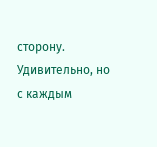сторону.
Удивительно, но с каждым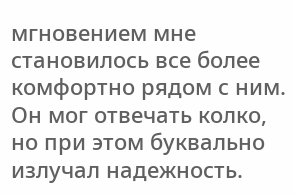мгновением мне становилось все более комфортно рядом с ним. Он мог отвечать колко, но при этом буквально излучал надежность.